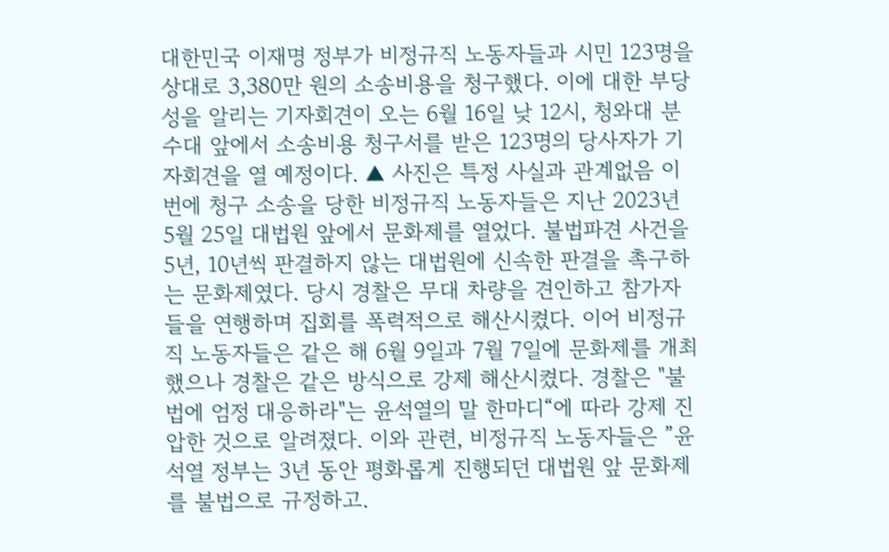대한민국 이재명 정부가 비정규직 노동자들과 시민 123명을 상대로 3,380만 원의 소송비용을 청구했다. 이에 대한 부당성을 알리는 기자회견이 오는 6월 16일 낮 12시, 청와대 분수대 앞에서 소송비용 청구서를 받은 123명의 당사자가 기자회견을 열 예정이다. ▲ 사진은 특정 사실과 관계없음 이번에 청구 소송을 당한 비정규직 노동자들은 지난 2023년 5월 25일 대법원 앞에서 문화제를 열었다. 불법파견 사건을 5년, 10년씩 판결하지 않는 대법원에 신속한 판결을 촉구하는 문화제였다. 당시 경찰은 무대 차량을 견인하고 참가자들을 연행하며 집회를 폭력적으로 해산시켰다. 이어 비정규직 노동자들은 같은 해 6월 9일과 7월 7일에 문화제를 개최했으나 경찰은 같은 방식으로 강제 해산시켰다. 경찰은 "불법에 엄정 대응하라"는 윤석열의 말 한마디“에 따라 강제 진압한 것으로 알려졌다. 이와 관련, 비정규직 노동자들은 ”윤석열 정부는 3년 동안 평화롭게 진행되던 대법원 앞 문화제를 불법으로 규정하고.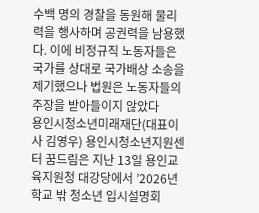수백 명의 경찰을 동원해 물리력을 행사하며 공권력을 남용했다. 이에 비정규직 노동자들은 국가를 상대로 국가배상 소송을 제기했으나 법원은 노동자들의 주장을 받아들이지 않았다
용인시청소년미래재단(대표이사 김영우) 용인시청소년지원센터 꿈드림은 지난 13일 용인교육지원청 대강당에서 ’2026년 학교 밖 청소년 입시설명회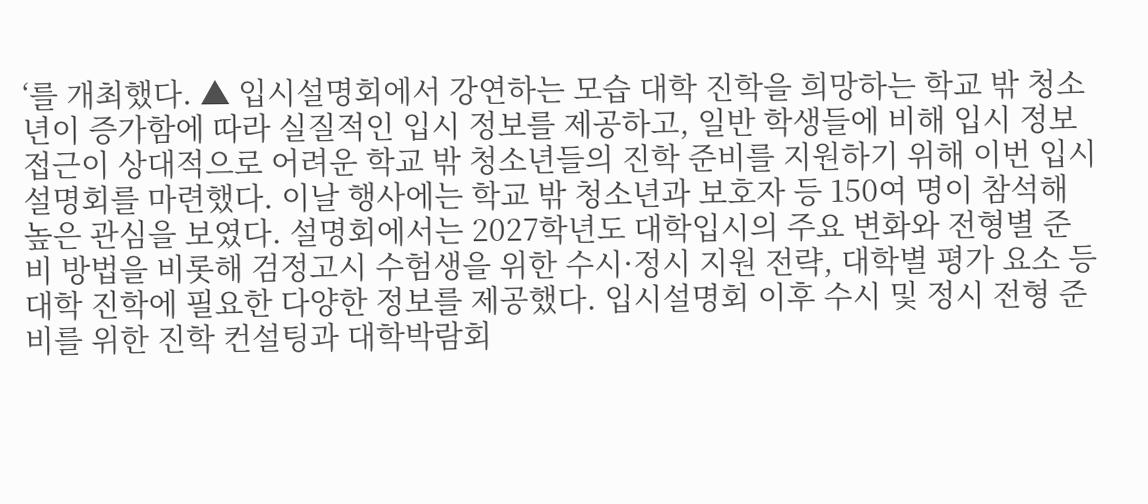‘를 개최했다. ▲ 입시설명회에서 강연하는 모습 대학 진학을 희망하는 학교 밖 청소년이 증가함에 따라 실질적인 입시 정보를 제공하고, 일반 학생들에 비해 입시 정보 접근이 상대적으로 어려운 학교 밖 청소년들의 진학 준비를 지원하기 위해 이번 입시설명회를 마련했다. 이날 행사에는 학교 밖 청소년과 보호자 등 150여 명이 참석해 높은 관심을 보였다. 설명회에서는 2027학년도 대학입시의 주요 변화와 전형별 준비 방법을 비롯해 검정고시 수험생을 위한 수시·정시 지원 전략, 대학별 평가 요소 등 대학 진학에 필요한 다양한 정보를 제공했다. 입시설명회 이후 수시 및 정시 전형 준비를 위한 진학 컨설팅과 대학박람회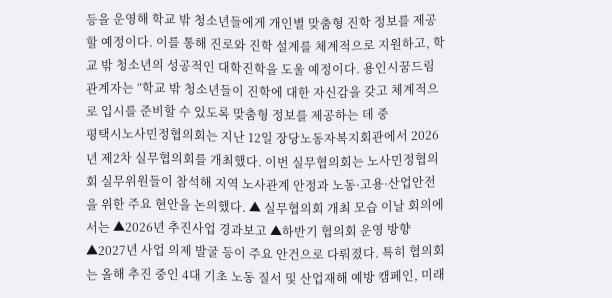등을 운영해 학교 밖 청소년들에게 개인별 맞춤형 진학 정보를 제공할 예정이다. 이를 통해 진로와 진학 설계를 체계적으로 지원하고, 학교 밖 청소년의 성공적인 대학진학을 도울 예정이다. 용인시꿈드림 관계자는 “학교 밖 청소년들이 진학에 대한 자신감을 갖고 체계적으로 입시를 준비할 수 있도록 맞춤형 정보를 제공하는 데 중
평택시노사민정협의회는 지난 12일 장당노동자복지회관에서 2026년 제2차 실무협의회를 개최했다. 이번 실무협의회는 노사민정협의회 실무위원들이 참석해 지역 노사관계 안정과 노동·고용·산업안전을 위한 주요 현안을 논의했다. ▲ 실무협의회 개최 모습 이날 회의에서는 ▲2026년 추진사업 경과보고 ▲하반기 협의회 운영 방향 ▲2027년 사업 의제 발굴 등이 주요 안건으로 다뤄졌다. 특히 협의회는 올해 추진 중인 4대 기초 노동 질서 및 산업재해 예방 캠페인, 미래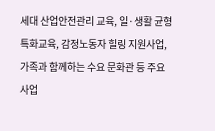세대 산업안전관리 교육, 일·생활 균형 특화교육, 감정노동자 힐링 지원사업, 가족과 함께하는 수요 문화관 등 주요 사업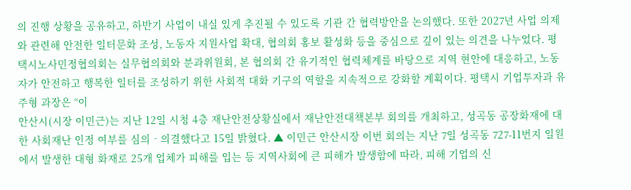의 진행 상황을 공유하고, 하반기 사업이 내실 있게 추진될 수 있도록 기관 간 협력방안을 논의했다. 또한 2027년 사업 의제와 관련해 안전한 일터문화 조성, 노동자 지원사업 확대, 협의회 홍보 활성화 등을 중심으로 깊이 있는 의견을 나누었다. 평택시노사민정협의회는 실무협의회와 분과위원회, 본 협의회 간 유기적인 협력체계를 바탕으로 지역 현안에 대응하고, 노동자가 안전하고 행복한 일터를 조성하기 위한 사회적 대화 기구의 역할을 지속적으로 강화할 계획이다. 평택시 기업투자과 유주형 과장은 “이
안산시(시장 이민근)는 지난 12일 시청 4층 재난안전상황실에서 재난안전대책본부 회의를 개최하고, 성곡동 공장화재에 대한 사회재난 인정 여부를 심의‧의결했다고 15일 밝혔다. ▲ 이민근 안산시장 이번 회의는 지난 7일 성곡동 727-11번지 일원에서 발생한 대형 화재로 25개 업체가 피해를 입는 등 지역사회에 큰 피해가 발생함에 따라, 피해 기업의 신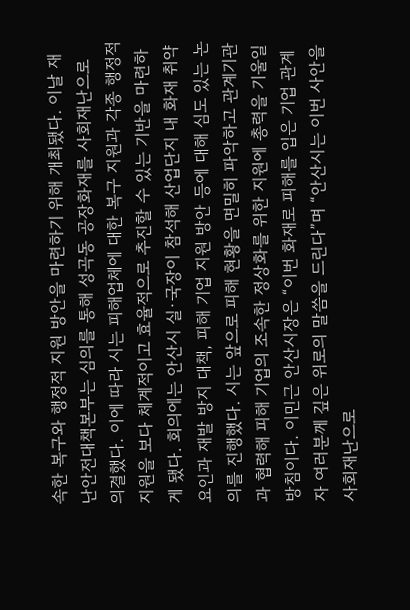속한 복구와 행정적 지원 방안을 마련하기 위해 개최됐다. 이날 재난안전대책본부는 심의를 통해 성곡동 공장화재를 사회재난으로 의결했다. 이에 따라 시는 피해업체에 대한 복구 지원과 각종 행정적 지원을 보다 체계적이고 효율적으로 추진할 수 있는 기반을 마련하게 됐다. 회의에는 안산시 실·국장이 참석해 산업단지 내 화재 취약요인과 재발 방지 대책, 피해 기업 지원 방안 등에 대해 심도 있는 논의를 진행했다. 시는 앞으로 피해 현황을 면밀히 파악하고 관계기관과 협력해 피해 기업의 조속한 정상화를 위한 지원에 총력을 기울일 방침이다. 이민근 안산시장은 “이번 화재로 피해를 입은 기업 관계자 여러분께 깊은 위로의 말씀을 드린다”며 “안산시는 이번 사안을 사회재난으로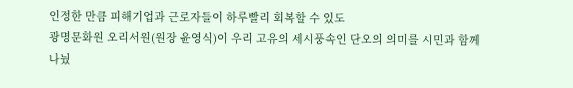인정한 만큼 피해기업과 근로자들이 하루빨리 회복할 수 있도
광명문화원 오리서원(원장 윤영식)이 우리 고유의 세시풍속인 단오의 의미를 시민과 함께 나눴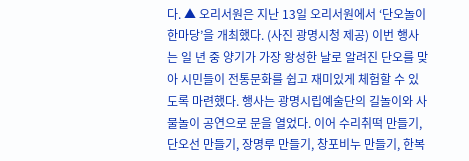다. ▲ 오리서원은 지난 13일 오리서원에서 ‘단오놀이 한마당’을 개최했다. (사진 광명시청 제공) 이번 행사는 일 년 중 양기가 가장 왕성한 날로 알려진 단오를 맞아 시민들이 전통문화를 쉽고 재미있게 체험할 수 있도록 마련했다. 행사는 광명시립예술단의 길놀이와 사물놀이 공연으로 문을 열었다. 이어 수리취떡 만들기, 단오선 만들기, 장명루 만들기, 창포비누 만들기, 한복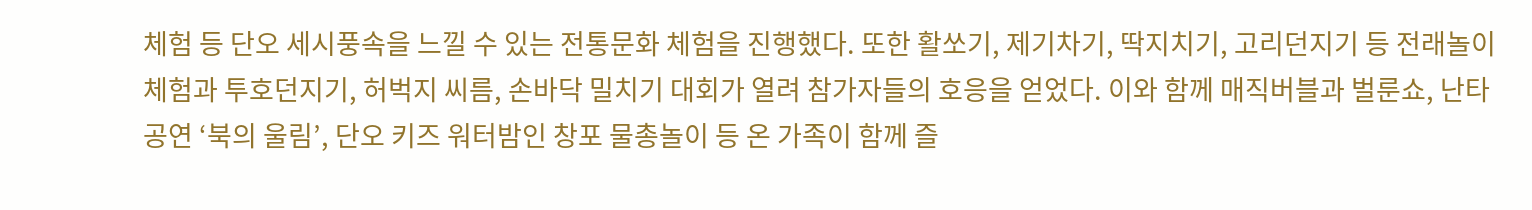체험 등 단오 세시풍속을 느낄 수 있는 전통문화 체험을 진행했다. 또한 활쏘기, 제기차기, 딱지치기, 고리던지기 등 전래놀이 체험과 투호던지기, 허벅지 씨름, 손바닥 밀치기 대회가 열려 참가자들의 호응을 얻었다. 이와 함께 매직버블과 벌룬쇼, 난타 공연 ‘북의 울림’, 단오 키즈 워터밤인 창포 물총놀이 등 온 가족이 함께 즐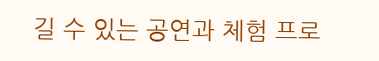길 수 있는 공연과 체험 프로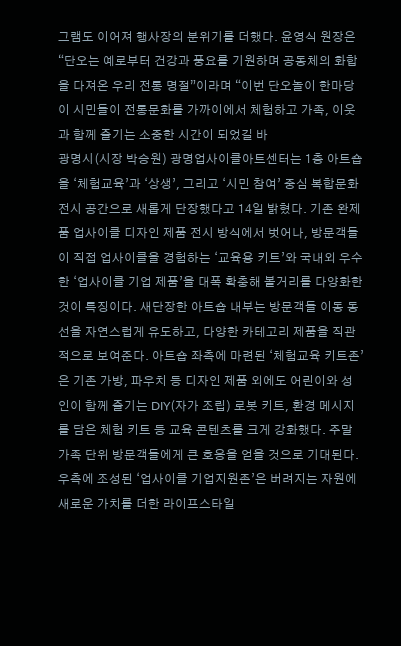그램도 이어져 행사장의 분위기를 더했다. 윤영식 원장은 “단오는 예로부터 건강과 풍요를 기원하며 공동체의 화합을 다져온 우리 전통 명절”이라며 “이번 단오놀이 한마당이 시민들이 전통문화를 가까이에서 체험하고 가족, 이웃과 함께 즐기는 소중한 시간이 되었길 바
광명시(시장 박승원) 광명업사이클아트센터는 1층 아트숍을 ‘체험교육’과 ‘상생’, 그리고 ‘시민 참여’ 중심 복합문화전시 공간으로 새롭게 단장했다고 14일 밝혔다. 기존 완제품 업사이클 디자인 제품 전시 방식에서 벗어나, 방문객들이 직접 업사이클을 경험하는 ‘교육용 키트’와 국내외 우수한 ‘업사이클 기업 제품’을 대폭 확충해 볼거리를 다양화한 것이 특징이다. 새단장한 아트숍 내부는 방문객들 이동 동선을 자연스럽게 유도하고, 다양한 카테고리 제품을 직관적으로 보여준다. 아트숍 좌측에 마련된 ‘체험교육 키트존’은 기존 가방, 파우치 등 디자인 제품 외에도 어린이와 성인이 함께 즐기는 DIY(자가 조립) 로봇 키트, 환경 메시지를 담은 체험 키트 등 교육 콘텐츠를 크게 강화했다. 주말 가족 단위 방문객들에게 큰 호응을 얻을 것으로 기대된다. 우측에 조성된 ‘업사이클 기업지원존’은 버려지는 자원에 새로운 가치를 더한 라이프스타일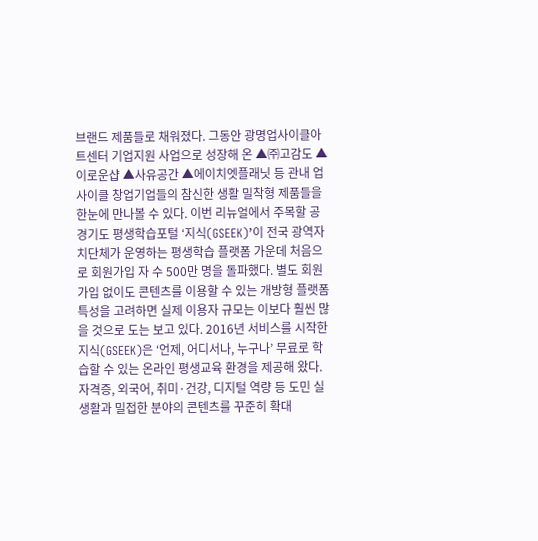브랜드 제품들로 채워졌다. 그동안 광명업사이클아트센터 기업지원 사업으로 성장해 온 ▲㈜고감도 ▲이로운샵 ▲사유공간 ▲에이치엣플래닛 등 관내 업사이클 창업기업들의 참신한 생활 밀착형 제품들을 한눈에 만나볼 수 있다. 이번 리뉴얼에서 주목할 공
경기도 평생학습포털 ‘지식(GSEEK)’이 전국 광역자치단체가 운영하는 평생학습 플랫폼 가운데 처음으로 회원가입 자 수 500만 명을 돌파했다. 별도 회원가입 없이도 콘텐츠를 이용할 수 있는 개방형 플랫폼 특성을 고려하면 실제 이용자 규모는 이보다 훨씬 많을 것으로 도는 보고 있다. 2016년 서비스를 시작한 지식(GSEEK)은 ‘언제, 어디서나, 누구나’ 무료로 학습할 수 있는 온라인 평생교육 환경을 제공해 왔다. 자격증, 외국어, 취미·건강, 디지털 역량 등 도민 실생활과 밀접한 분야의 콘텐츠를 꾸준히 확대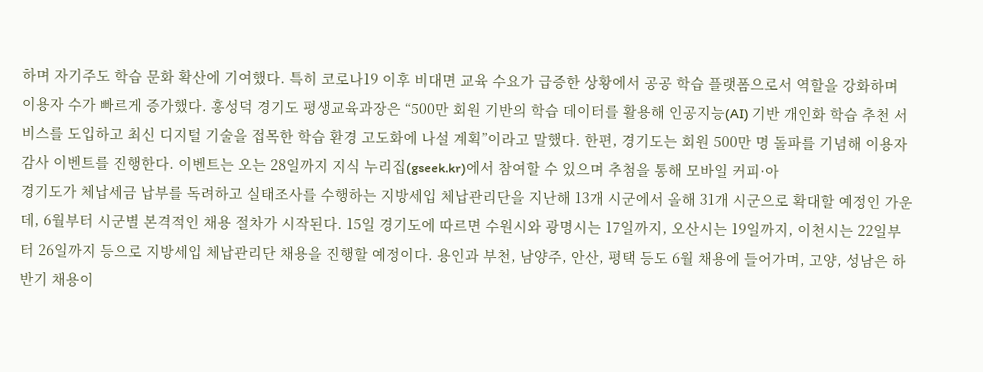하며 자기주도 학습 문화 확산에 기여했다. 특히 코로나19 이후 비대면 교육 수요가 급증한 상황에서 공공 학습 플랫폼으로서 역할을 강화하며 이용자 수가 빠르게 증가했다. 홍성덕 경기도 평생교육과장은 “500만 회원 기반의 학습 데이터를 활용해 인공지능(AI) 기반 개인화 학습 추천 서비스를 도입하고 최신 디지털 기술을 접목한 학습 환경 고도화에 나설 계획”이라고 말했다. 한편, 경기도는 회원 500만 명 돌파를 기념해 이용자 감사 이벤트를 진행한다. 이벤트는 오는 28일까지 지식 누리집(gseek.kr)에서 참여할 수 있으며 추첨을 통해 모바일 커피·아
경기도가 체납세금 납부를 독려하고 실태조사를 수행하는 지방세입 체납관리단을 지난해 13개 시군에서 올해 31개 시군으로 확대할 예정인 가운데, 6월부터 시군별 본격적인 채용 절차가 시작된다. 15일 경기도에 따르면 수원시와 광명시는 17일까지, 오산시는 19일까지, 이천시는 22일부터 26일까지 등으로 지방세입 체납관리단 채용을 진행할 예정이다. 용인과 부천, 남양주, 안산, 평택 등도 6월 채용에 들어가며, 고양, 성남은 하반기 채용이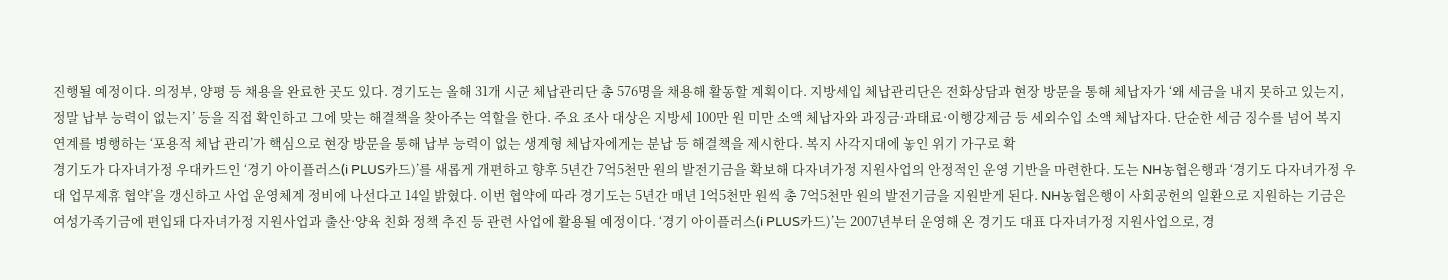진행될 예정이다. 의정부, 양평 등 채용을 완료한 곳도 있다. 경기도는 올해 31개 시군 체납관리단 총 576명을 채용해 활동할 계획이다. 지방세입 체납관리단은 전화상담과 현장 방문을 통해 체납자가 ‘왜 세금을 내지 못하고 있는지, 정말 납부 능력이 없는지’ 등을 직접 확인하고 그에 맞는 해결책을 찾아주는 역할을 한다. 주요 조사 대상은 지방세 100만 원 미만 소액 체납자와 과징금·과태료·이행강제금 등 세외수입 소액 체납자다. 단순한 세금 징수를 넘어 복지 연계를 병행하는 ‘포용적 체납 관리’가 핵심으로 현장 방문을 통해 납부 능력이 없는 생계형 체납자에게는 분납 등 해결책을 제시한다. 복지 사각지대에 놓인 위기 가구로 확
경기도가 다자녀가정 우대카드인 ‘경기 아이플러스(i PLUS카드)’를 새롭게 개편하고 향후 5년간 7억5천만 원의 발전기금을 확보해 다자녀가정 지원사업의 안정적인 운영 기반을 마련한다. 도는 NH농협은행과 ‘경기도 다자녀가정 우대 업무제휴 협약’을 갱신하고 사업 운영체계 정비에 나선다고 14일 밝혔다. 이번 협약에 따라 경기도는 5년간 매년 1억5천만 원씩 총 7억5천만 원의 발전기금을 지원받게 된다. NH농협은행이 사회공헌의 일환으로 지원하는 기금은 여성가족기금에 편입돼 다자녀가정 지원사업과 출산·양육 친화 정책 추진 등 관련 사업에 활용될 예정이다. ‘경기 아이플러스(i PLUS카드)’는 2007년부터 운영해 온 경기도 대표 다자녀가정 지원사업으로, 경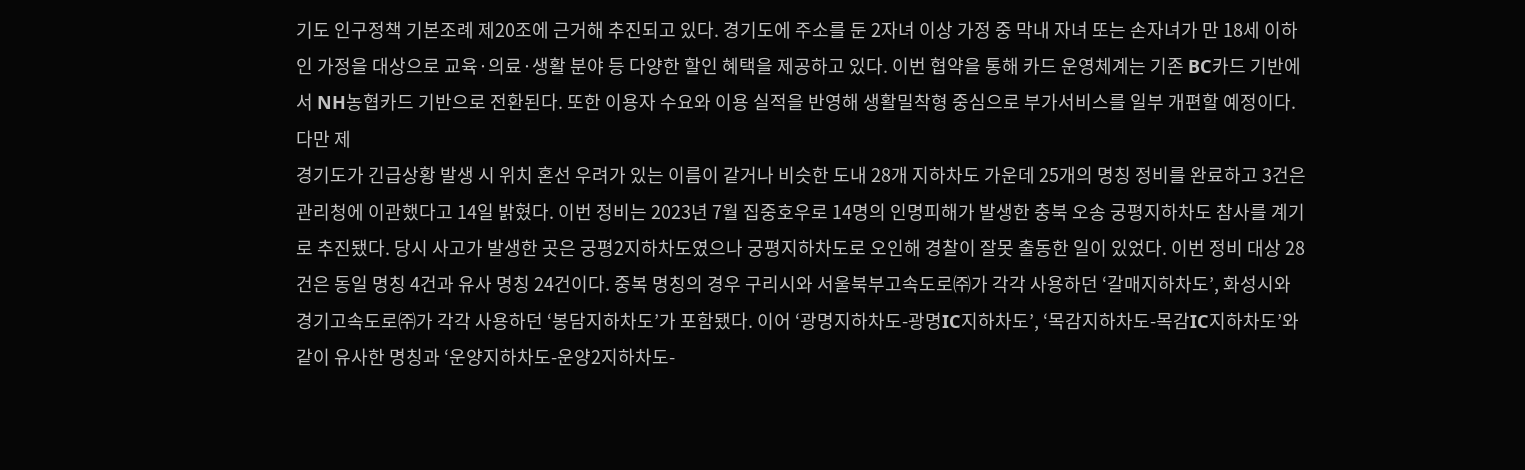기도 인구정책 기본조례 제20조에 근거해 추진되고 있다. 경기도에 주소를 둔 2자녀 이상 가정 중 막내 자녀 또는 손자녀가 만 18세 이하인 가정을 대상으로 교육·의료·생활 분야 등 다양한 할인 혜택을 제공하고 있다. 이번 협약을 통해 카드 운영체계는 기존 BC카드 기반에서 NH농협카드 기반으로 전환된다. 또한 이용자 수요와 이용 실적을 반영해 생활밀착형 중심으로 부가서비스를 일부 개편할 예정이다. 다만 제
경기도가 긴급상황 발생 시 위치 혼선 우려가 있는 이름이 같거나 비슷한 도내 28개 지하차도 가운데 25개의 명칭 정비를 완료하고 3건은 관리청에 이관했다고 14일 밝혔다. 이번 정비는 2023년 7월 집중호우로 14명의 인명피해가 발생한 충북 오송 궁평지하차도 참사를 계기로 추진됐다. 당시 사고가 발생한 곳은 궁평2지하차도였으나 궁평지하차도로 오인해 경찰이 잘못 출동한 일이 있었다. 이번 정비 대상 28건은 동일 명칭 4건과 유사 명칭 24건이다. 중복 명칭의 경우 구리시와 서울북부고속도로㈜가 각각 사용하던 ‘갈매지하차도’, 화성시와 경기고속도로㈜가 각각 사용하던 ‘봉담지하차도’가 포함됐다. 이어 ‘광명지하차도-광명IC지하차도’, ‘목감지하차도-목감IC지하차도’와 같이 유사한 명칭과 ‘운양지하차도-운양2지하차도-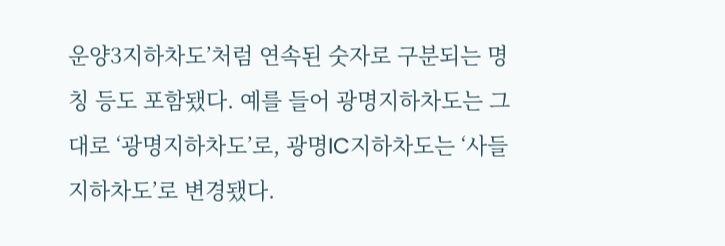운양3지하차도’처럼 연속된 숫자로 구분되는 명칭 등도 포함됐다. 예를 들어 광명지하차도는 그대로 ‘광명지하차도’로, 광명IC지하차도는 ‘사들지하차도’로 변경됐다.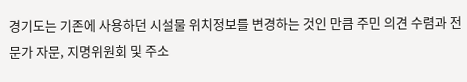경기도는 기존에 사용하던 시설물 위치정보를 변경하는 것인 만큼 주민 의견 수렴과 전문가 자문, 지명위원회 및 주소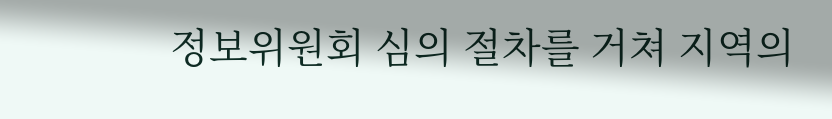정보위원회 심의 절차를 거쳐 지역의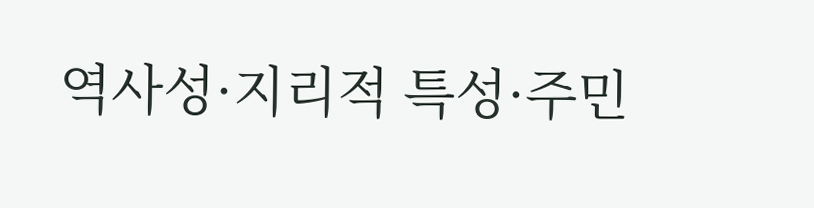역사성·지리적 특성·주민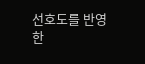선호도를 반영한